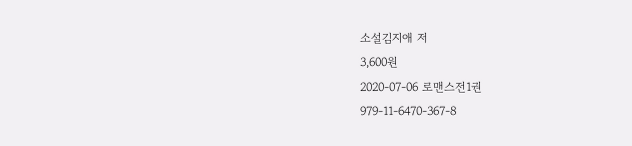소설김지애 저
3,600원
2020-07-06 로맨스전1권
979-11-6470-367-8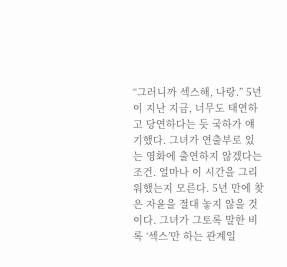“그러니까 섹스해, 나랑.” 5년이 지난 지금, 너무도 태연하고 당연하다는 듯 국하가 얘기했다. 그녀가 연출부로 있는 영화에 출연하지 않겠다는 조건. 얼마나 이 시간을 그리워했는지 모른다. 5년 만에 찾은 자윤을 절대 놓지 않을 것이다. 그녀가 그토록 말한 비록 ‘섹스’만 하는 관계일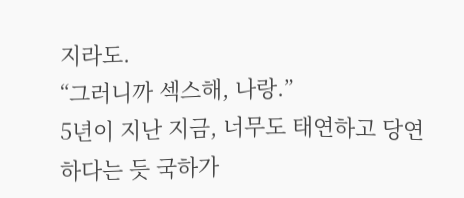지라도.
“그러니까 섹스해, 나랑.”
5년이 지난 지금, 너무도 태연하고 당연하다는 듯 국하가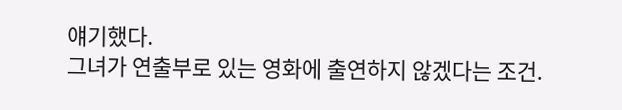얘기했다.
그녀가 연출부로 있는 영화에 출연하지 않겠다는 조건.